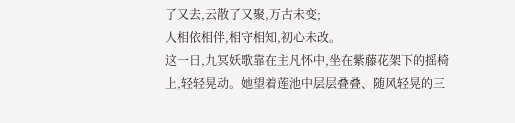了又去,云散了又聚,万古未变;
人相依相伴,相守相知,初心未改。
这一日,九冥妖歌靠在主凡怀中,坐在紫藤花架下的摇椅上,轻轻晃动。她望着莲池中层层叠叠、随风轻晃的三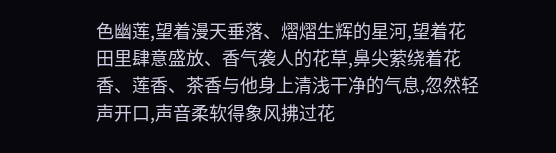色幽莲,望着漫天垂落、熠熠生辉的星河,望着花田里肆意盛放、香气袭人的花草,鼻尖萦绕着花香、莲香、茶香与他身上清浅干净的气息,忽然轻声开口,声音柔软得象风拂过花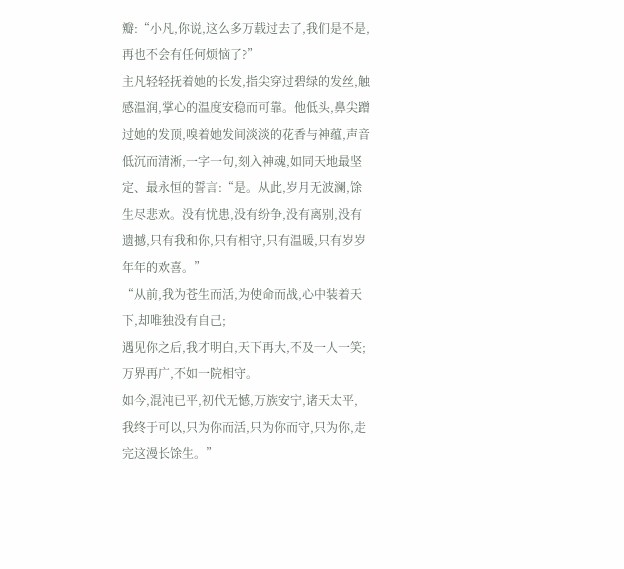瓣:“小凡,你说,这么多万载过去了,我们是不是,再也不会有任何烦恼了?”
主凡轻轻抚着她的长发,指尖穿过碧绿的发丝,触感温润,掌心的温度安稳而可靠。他低头,鼻尖蹭过她的发顶,嗅着她发间淡淡的花香与神蕴,声音低沉而清淅,一字一句,刻入神魂,如同天地最坚定、最永恒的誓言:“是。从此,岁月无波澜,馀生尽悲欢。没有忧患,没有纷争,没有离别,没有遗撼,只有我和你,只有相守,只有温暖,只有岁岁年年的欢喜。”
“从前,我为苍生而活,为使命而战,心中装着天下,却唯独没有自己;
遇见你之后,我才明白,天下再大,不及一人一笑;万界再广,不如一院相守。
如今,混沌已平,初代无憾,万族安宁,诸天太平,
我终于可以,只为你而活,只为你而守,只为你,走完这漫长馀生。”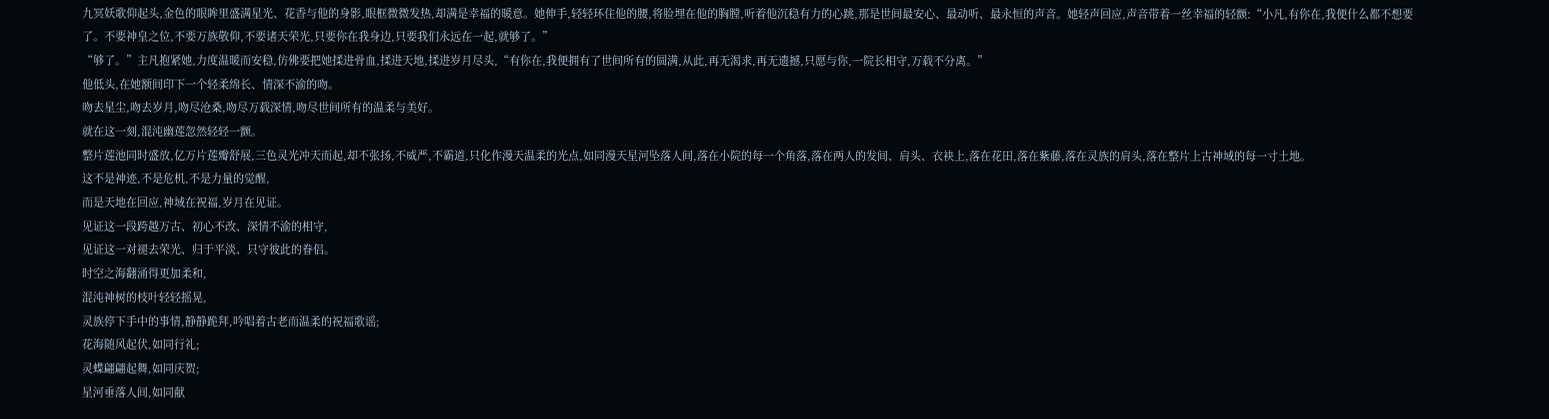九冥妖歌仰起头,金色的眼眸里盛满星光、花香与他的身影,眼框微微发热,却满是幸福的暖意。她伸手,轻轻环住他的腰,将脸埋在他的胸膛,听着他沉稳有力的心跳,那是世间最安心、最动听、最永恒的声音。她轻声回应,声音带着一丝幸福的轻颤:“小凡,有你在,我便什么都不想要了。不要神皇之位,不要万族敬仰,不要诸天荣光,只要你在我身边,只要我们永远在一起,就够了。”
“够了。”主凡抱紧她,力度温暖而安稳,仿佛要把她揉进骨血,揉进天地,揉进岁月尽头,“有你在,我便拥有了世间所有的圆满,从此,再无渴求,再无遗撼,只愿与你,一院长相守,万载不分离。”
他低头,在她额间印下一个轻柔绵长、情深不渝的吻。
吻去星尘,吻去岁月,吻尽沧桑,吻尽万载深情,吻尽世间所有的温柔与美好。
就在这一刻,混沌幽莲忽然轻轻一颤。
整片莲池同时盛放,亿万片莲瓣舒展,三色灵光冲天而起,却不张扬,不威严,不霸道,只化作漫天温柔的光点,如同漫天星河坠落人间,落在小院的每一个角落,落在两人的发间、肩头、衣袂上,落在花田,落在紫藤,落在灵族的肩头,落在整片上古神域的每一寸土地。
这不是神迹,不是危机,不是力量的觉醒,
而是天地在回应,神域在祝福,岁月在见证。
见证这一段跨越万古、初心不改、深情不渝的相守,
见证这一对褪去荣光、归于平淡、只守彼此的眷侣。
时空之海翻涌得更加柔和,
混沌神树的枝叶轻轻摇晃,
灵族停下手中的事情,静静跪拜,吟唱着古老而温柔的祝福歌谣;
花海随风起伏,如同行礼;
灵蝶翩翩起舞,如同庆贺;
星河垂落人间,如同献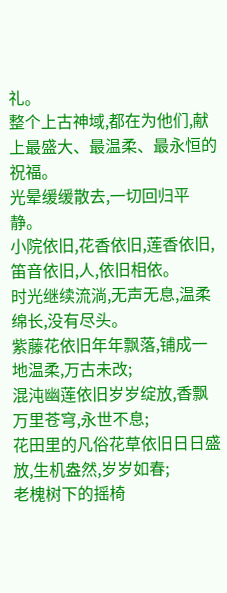礼。
整个上古神域,都在为他们,献上最盛大、最温柔、最永恒的祝福。
光晕缓缓散去,一切回归平静。
小院依旧,花香依旧,莲香依旧,笛音依旧,人,依旧相依。
时光继续流淌,无声无息,温柔绵长,没有尽头。
紫藤花依旧年年飘落,铺成一地温柔,万古未改;
混沌幽莲依旧岁岁绽放,香飘万里苍穹,永世不息;
花田里的凡俗花草依旧日日盛放,生机盎然,岁岁如春;
老槐树下的摇椅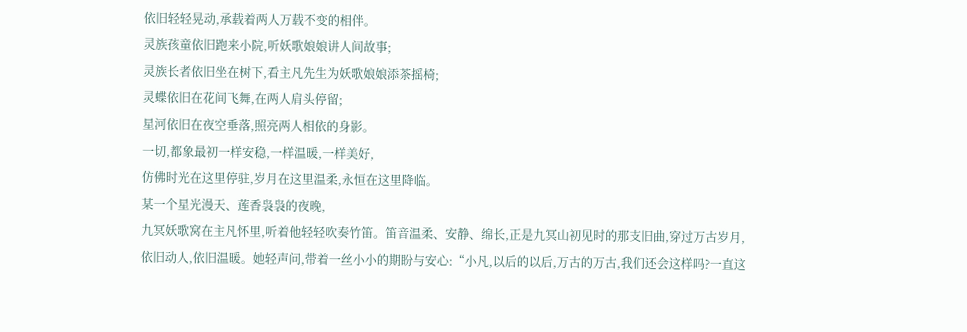依旧轻轻晃动,承载着两人万载不变的相伴。
灵族孩童依旧跑来小院,听妖歌娘娘讲人间故事;
灵族长者依旧坐在树下,看主凡先生为妖歌娘娘添茶摇椅;
灵蝶依旧在花间飞舞,在两人肩头停留;
星河依旧在夜空垂落,照亮两人相依的身影。
一切,都象最初一样安稳,一样温暖,一样美好,
仿佛时光在这里停驻,岁月在这里温柔,永恒在这里降临。
某一个星光漫天、莲香袅袅的夜晚,
九冥妖歌窝在主凡怀里,听着他轻轻吹奏竹笛。笛音温柔、安静、绵长,正是九冥山初见时的那支旧曲,穿过万古岁月,依旧动人,依旧温暖。她轻声问,带着一丝小小的期盼与安心:“小凡,以后的以后,万古的万古,我们还会这样吗?一直这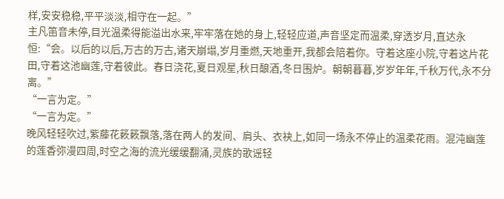样,安安稳稳,平平淡淡,相守在一起。”
主凡笛音未停,目光温柔得能溢出水来,牢牢落在她的身上,轻轻应道,声音坚定而温柔,穿透岁月,直达永恒:“会。以后的以后,万古的万古,诸天崩塌,岁月重燃,天地重开,我都会陪着你。守着这座小院,守着这片花田,守着这池幽莲,守着彼此。春日浇花,夏日观星,秋日酿酒,冬日围炉。朝朝暮暮,岁岁年年,千秋万代,永不分离。”
“一言为定。”
“一言为定。”
晚风轻轻吹过,紫藤花簌簌飘落,落在两人的发间、肩头、衣袂上,如同一场永不停止的温柔花雨。混沌幽莲的莲香弥漫四周,时空之海的流光缓缓翻涌,灵族的歌谣轻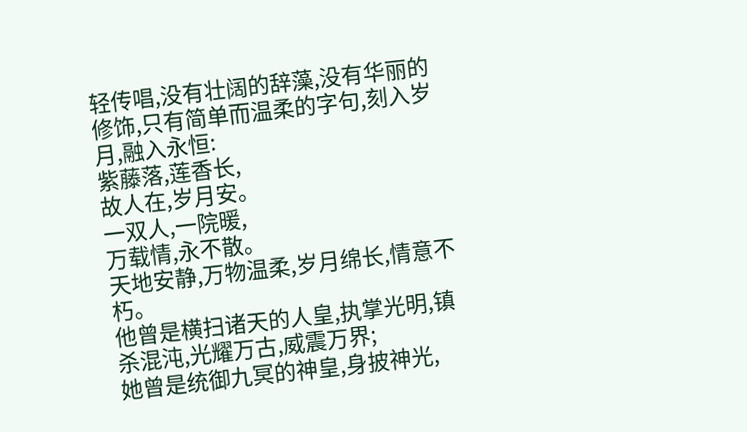轻传唱,没有壮阔的辞藻,没有华丽的修饰,只有简单而温柔的字句,刻入岁月,融入永恒:
紫藤落,莲香长,
故人在,岁月安。
一双人,一院暖,
万载情,永不散。
天地安静,万物温柔,岁月绵长,情意不朽。
他曾是横扫诸天的人皇,执掌光明,镇杀混沌,光耀万古,威震万界;
她曾是统御九冥的神皇,身披神光,